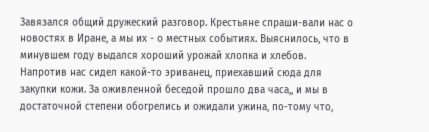Завязался общий дружеский разговор. Крестьяне спраши-вали нас о новостях в Иране, а мы их - о местных событиях. Выяснилось, что в минувшем году выдался хороший урожай хлопка и хлебов.
Напротив нас сидел какой-то эриванец, приехавший сюда для закупки кожи. За оживленной беседой прошло два часа,, и мы в достаточной степени обогрелись и ожидали ужина, по-тому что,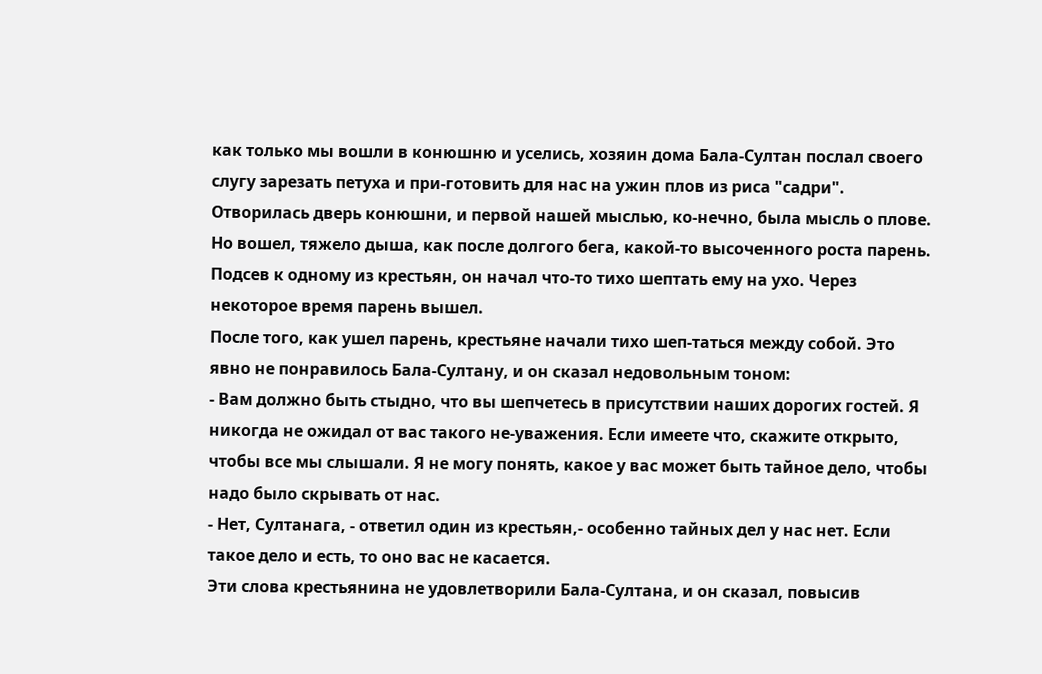как только мы вошли в конюшню и уселись, хозяин дома Бала-Султан послал своего слугу зарезать петуха и при-готовить для нас на ужин плов из риса "садри".
Отворилась дверь конюшни, и первой нашей мыслью, ко-нечно, была мысль о плове. Но вошел, тяжело дыша, как после долгого бега, какой-то высоченного роста парень. Подсев к одному из крестьян, он начал что-то тихо шептать ему на ухо. Через некоторое время парень вышел.
После того, как ушел парень, крестьяне начали тихо шеп-таться между собой. Это явно не понравилось Бала-Султану, и он сказал недовольным тоном:
- Вам должно быть стыдно, что вы шепчетесь в присутствии наших дорогих гостей. Я никогда не ожидал от вас такого не-уважения. Если имеете что, скажите открыто, чтобы все мы слышали. Я не могу понять, какое у вас может быть тайное дело, чтобы надо было скрывать от нас.
- Нет, Султанага, - ответил один из крестьян,- особенно тайных дел у нас нет. Если такое дело и есть, то оно вас не касается.
Эти слова крестьянина не удовлетворили Бала-Султана, и он сказал, повысив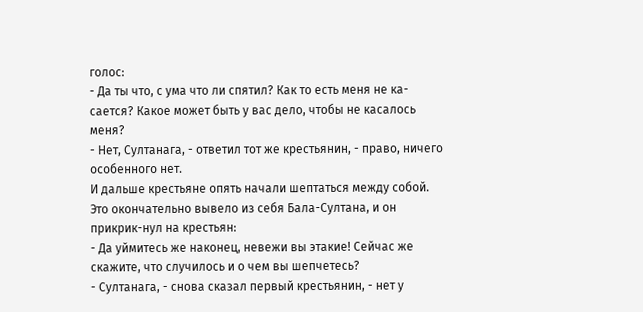голос:
- Да ты что, с ума что ли спятил? Как то есть меня не ка-сается? Какое может быть у вас дело, чтобы не касалось меня?
- Нет, Султанага, - ответил тот же крестьянин, - право, ничего особенного нет.
И дальше крестьяне опять начали шептаться между собой. Это окончательно вывело из себя Бала-Султана, и он прикрик-нул на крестьян:
- Да уймитесь же наконец, невежи вы этакие! Сейчас же скажите, что случилось и о чем вы шепчетесь?
- Султанага, - снова сказал первый крестьянин, - нет у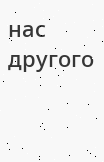нас другого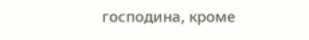господина, кроме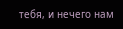тебя, и нечего нам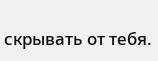скрывать от тебя.